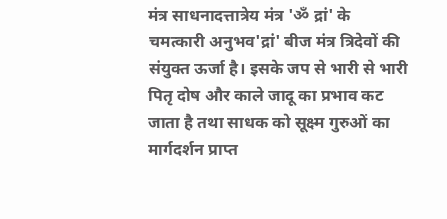मंत्र साधनादत्तात्रेय मंत्र 'ॐ द्रां' के चमत्कारी अनुभव'द्रां' बीज मंत्र त्रिदेवों की संयुक्त ऊर्जा है। इसके जप से भारी से भारी पितृ दोष और काले जादू का प्रभाव कट जाता है तथा साधक को सूक्ष्म गुरुओं का मार्गदर्शन प्राप्त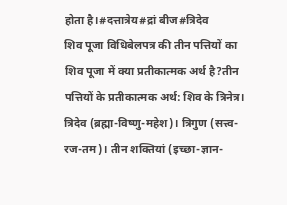होता है।#दत्तात्रेय#द्रां बीज#त्रिदेव
शिव पूजा विधिबेलपत्र की तीन पत्तियों का शिव पूजा में क्या प्रतीकात्मक अर्थ है?तीन पत्तियों के प्रतीकात्मक अर्थ: शिव के त्रिनेत्र। त्रिदेव (ब्रह्मा-विष्णु-महेश)। त्रिगुण (सत्त्व-रज-तम)। तीन शक्तियां (इच्छा-ज्ञान-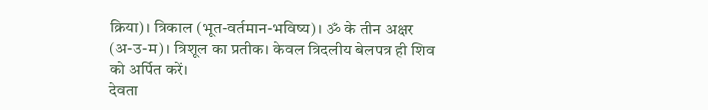क्रिया)। त्रिकाल (भूत-वर्तमान-भविष्य)। ॐ के तीन अक्षर (अ-उ-म)। त्रिशूल का प्रतीक। केवल त्रिदलीय बेलपत्र ही शिव को अर्पित करें।
देवता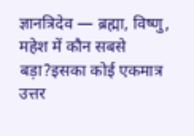ज्ञानत्रिदेव — ब्रह्मा, विष्णु, महेश में कौन सबसे बड़ा?इसका कोई एकमात्र उत्तर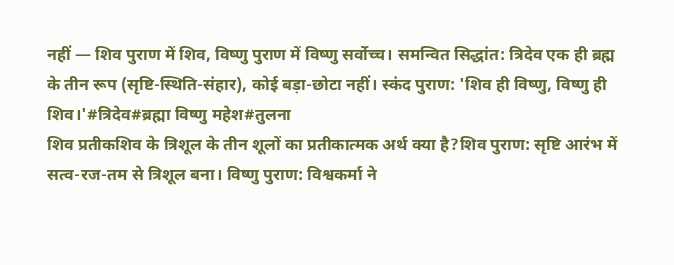नहीं — शिव पुराण में शिव, विष्णु पुराण में विष्णु सर्वोच्च। समन्वित सिद्धांत: त्रिदेव एक ही ब्रह्म के तीन रूप (सृष्टि-स्थिति-संहार), कोई बड़ा-छोटा नहीं। स्कंद पुराण: 'शिव ही विष्णु, विष्णु ही शिव।'#त्रिदेव#ब्रह्मा विष्णु महेश#तुलना
शिव प्रतीकशिव के त्रिशूल के तीन शूलों का प्रतीकात्मक अर्थ क्या है?शिव पुराण: सृष्टि आरंभ में सत्व-रज-तम से त्रिशूल बना। विष्णु पुराण: विश्वकर्मा ने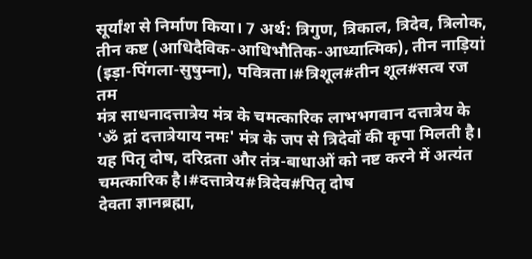सूर्यांश से निर्माण किया। 7 अर्थ: त्रिगुण, त्रिकाल, त्रिदेव, त्रिलोक, तीन कष्ट (आधिदैविक-आधिभौतिक-आध्यात्मिक), तीन नाड़ियां (इड़ा-पिंगला-सुषुम्ना), पवित्रता।#त्रिशूल#तीन शूल#सत्व रज तम
मंत्र साधनादत्तात्रेय मंत्र के चमत्कारिक लाभभगवान दत्तात्रेय के 'ॐ द्रां दत्तात्रेयाय नमः' मंत्र के जप से त्रिदेवों की कृपा मिलती है। यह पितृ दोष, दरिद्रता और तंत्र-बाधाओं को नष्ट करने में अत्यंत चमत्कारिक है।#दत्तात्रेय#त्रिदेव#पितृ दोष
देवता ज्ञानब्रह्मा,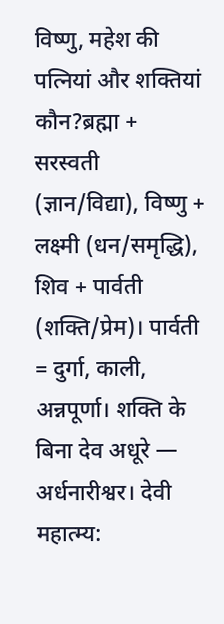विष्णु, महेश की पत्नियां और शक्तियां कौन?ब्रह्मा + सरस्वती (ज्ञान/विद्या), विष्णु + लक्ष्मी (धन/समृद्धि), शिव + पार्वती (शक्ति/प्रेम)। पार्वती = दुर्गा, काली, अन्नपूर्णा। शक्ति के बिना देव अधूरे — अर्धनारीश्वर। देवी महात्म्य: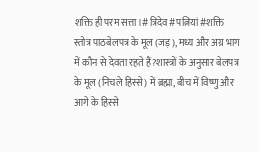शक्ति ही परम सत्ता।#त्रिदेव#पत्नियां#शक्ति
स्तोत्र पाठबेलपत्र के मूल (जड़), मध्य और अग्र भाग में कौन से देवता रहते हैं?शास्त्रों के अनुसार बेलपत्र के मूल (निचले हिस्से) में ब्रह्मा, बीच में विष्णु और आगे के हिस्से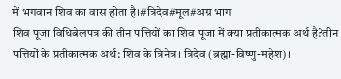में भगवान शिव का वास होता है।#त्रिदेव#मूल#अग्र भाग
शिव पूजा विधिबेलपत्र की तीन पत्तियों का शिव पूजा में क्या प्रतीकात्मक अर्थ है?तीन पत्तियों के प्रतीकात्मक अर्थ: शिव के त्रिनेत्र। त्रिदेव (ब्रह्मा-विष्णु-महेश)।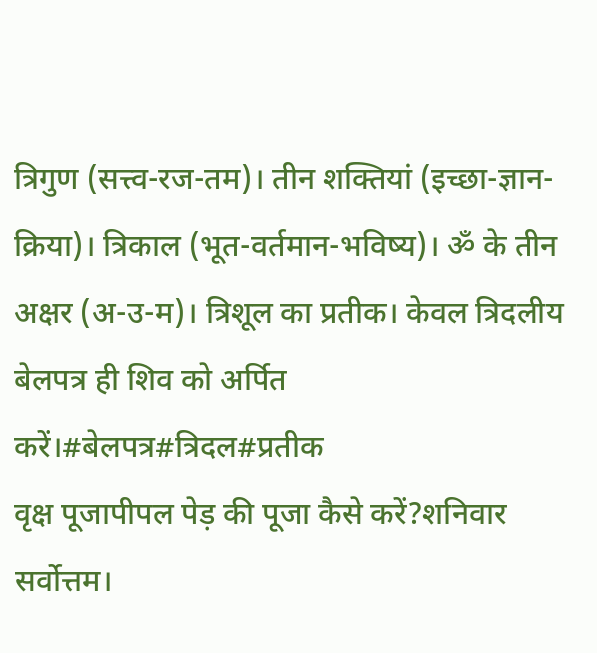त्रिगुण (सत्त्व-रज-तम)। तीन शक्तियां (इच्छा-ज्ञान-क्रिया)। त्रिकाल (भूत-वर्तमान-भविष्य)। ॐ के तीन अक्षर (अ-उ-म)। त्रिशूल का प्रतीक। केवल त्रिदलीय बेलपत्र ही शिव को अर्पित करें।#बेलपत्र#त्रिदल#प्रतीक
वृक्ष पूजापीपल पेड़ की पूजा कैसे करें?शनिवार सर्वोत्तम।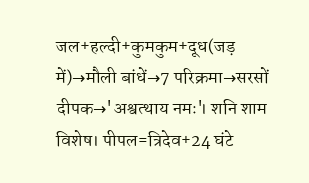जल+हल्दी+कुमकुम+दूध(जड़ में)→मौली बांधें→7 परिक्रमा→सरसों दीपक→'अश्वत्थाय नमः'। शनि शाम विशेष। पीपल=त्रिदेव+24 घंटे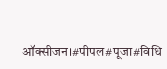ऑक्सीजन।#पीपल#पूजा#विधि